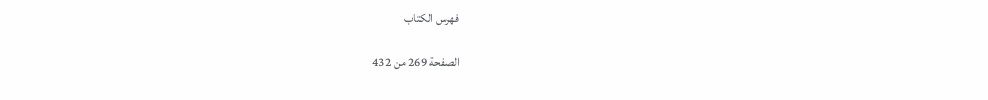فهرس الكتاب

الصفحة 269 من 432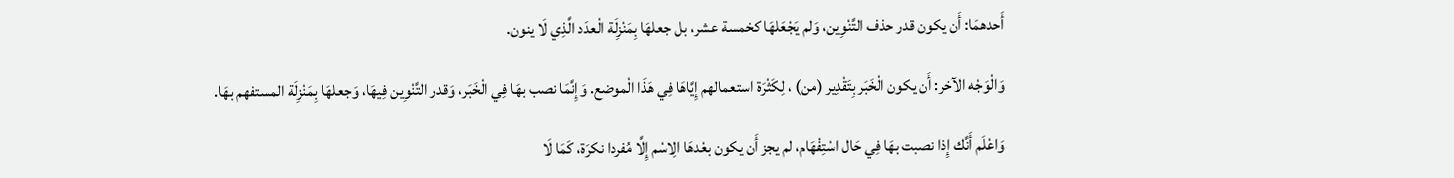أَحدهمَا: أَن يكون قدر حذف التَّنْوِين، وَلم يَجْعَلهَا كخمسة عشر، بل جعلهَا بِمَنْزِلَة الْعدَد الَّذِي لَا ينون.

وَالْوَجْه الآخر: أَن يكون الْخَبَر بِتَقْدِير (من) ، لِكَثْرَة استعمالهم إِيَّاهَا فِي هَذَا الْموضع. وَإِنَّمَا نصب بهَا فِي الْخَبَر، وَقدر التَّنْوِين فِيهَا، وَجعلهَا بِمَنْزِلَة المستفهم بهَا.

وَاعْلَم أَنَّك إِذا نصبت بهَا فِي حَال اسْتِفْهَام، لم يجز أَن يكون بعْدهَا الِاسْم إِلَّا مُفردا نكرَة، كَمَا لَا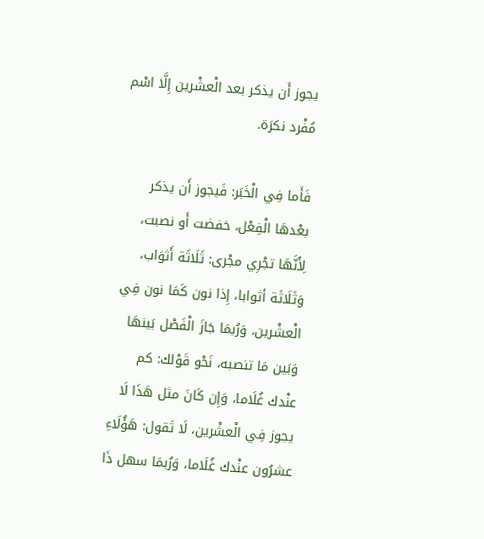يجوز أَن يذكر بعد الْعشْرين إِلَّا اسْم مُفْرد نكرَة.

فَأَما فِي الْخَبَر: فَيجوز أَن يذكر بعْدهَا الْفِعْل، خفضت أَو نصبت، لِأَنَّهَا تجْرِي مجْرى: ثَلَاثَة أَثوَاب، وَثَلَاثَة أثوابا، إِذا نون كَمَا نون فِي الْعشْرين، وَرُبمَا جَازَ الْفَصْل بَينهَا وَبَين مَا تنصبه، نَحْو قَوْلك: كم عنْدك غُلَاما، وَإِن كَانَ مثل هَذَا لَا يجوز فِي الْعشْرين، لَا تَقول: هَؤُلَاءِ عشرُون عنْدك غُلَاما، وَرُبمَا سهل ذَا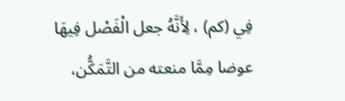فِي (كم) ، لِأَنَّهُ جعل الْفَصْل فِيهَا عوضا مِمَّا منعته من التَّمَكُّن،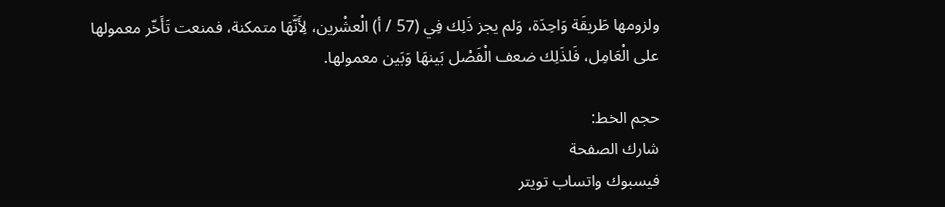ولزومها طَريقَة وَاحِدَة، وَلم يجز ذَلِك فِي (57 / أ) الْعشْرين، لِأَنَّهَا متمكنة، فمنعت تَأَخّر معمولها على الْعَامِل، فَلذَلِك ضعف الْفَصْل بَينهَا وَبَين معمولها.

حجم الخط:
شارك الصفحة
فيسبوك واتساب تويتر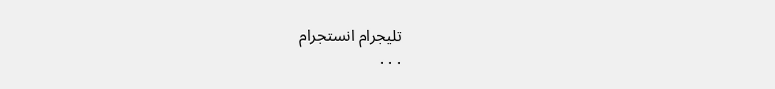تليجرام انستجرام
. . .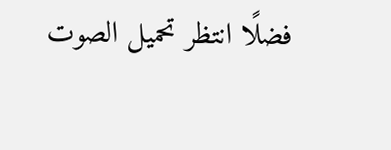فضلًا انتظر تحميل الصوت